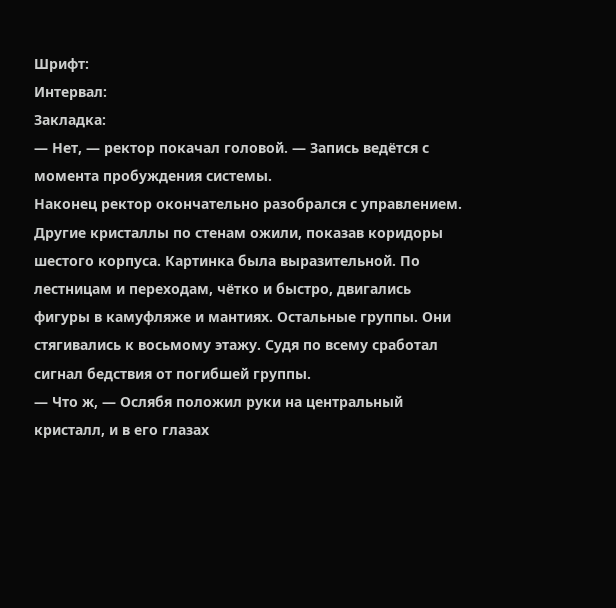Шрифт:
Интервал:
Закладка:
— Нет, — ректор покачал головой. — Запись ведётся с момента пробуждения системы.
Наконец ректор окончательно разобрался с управлением. Другие кристаллы по стенам ожили, показав коридоры шестого корпуса. Картинка была выразительной. По лестницам и переходам, чётко и быстро, двигались фигуры в камуфляже и мантиях. Остальные группы. Они стягивались к восьмому этажу. Судя по всему сработал сигнал бедствия от погибшей группы.
— Что ж, — Ослябя положил руки на центральный кристалл, и в его глазах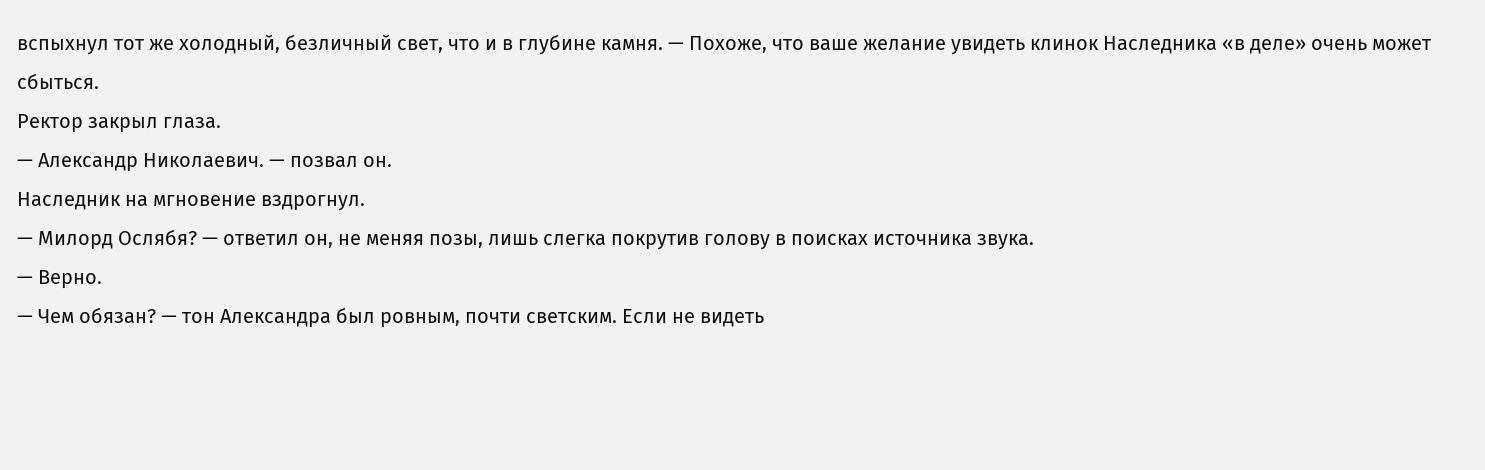вспыхнул тот же холодный, безличный свет, что и в глубине камня. — Похоже, что ваше желание увидеть клинок Наследника «в деле» очень может сбыться.
Ректор закрыл глаза.
— Александр Николаевич. — позвал он.
Наследник на мгновение вздрогнул.
— Милорд Ослябя? — ответил он, не меняя позы, лишь слегка покрутив голову в поисках источника звука.
— Верно.
— Чем обязан? — тон Александра был ровным, почти светским. Если не видеть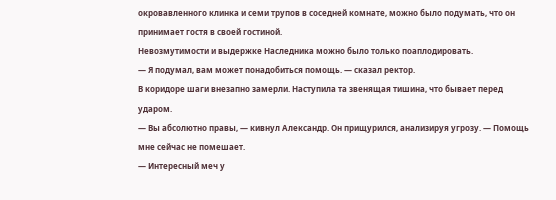окровавленного клинка и семи трупов в соседней комнате, можно было подумать, что он принимает гостя в своей гостиной.
Невозмутимости и выдержке Наследника можно было только поаплодировать.
— Я подумал, вам может понадобиться помощь. — сказал ректор.
В коридоре шаги внезапно замерли. Наступила та звенящая тишина, что бывает перед ударом.
— Вы абсолютно правы, — кивнул Александр. Он прищурился, анализируя угрозу. — Помощь мне сейчас не помешает.
— Интересный меч у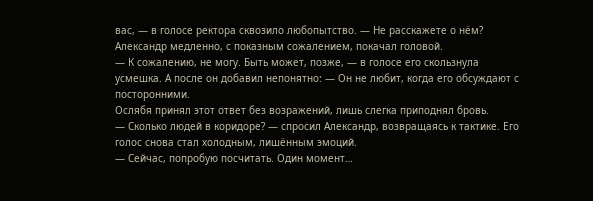вас, — в голосе ректора сквозило любопытство. — Не расскажете о нём?
Александр медленно, с показным сожалением, покачал головой.
— К сожалению, не могу. Быть может, позже, — в голосе его скользнула усмешка. А после он добавил непонятно: — Он не любит, когда его обсуждают с посторонними.
Ослябя принял этот ответ без возражений, лишь слегка приподнял бровь.
— Сколько людей в коридоре? — спросил Александр, возвращаясь к тактике. Его голос снова стал холодным, лишённым эмоций.
— Сейчас, попробую посчитать. Один момент…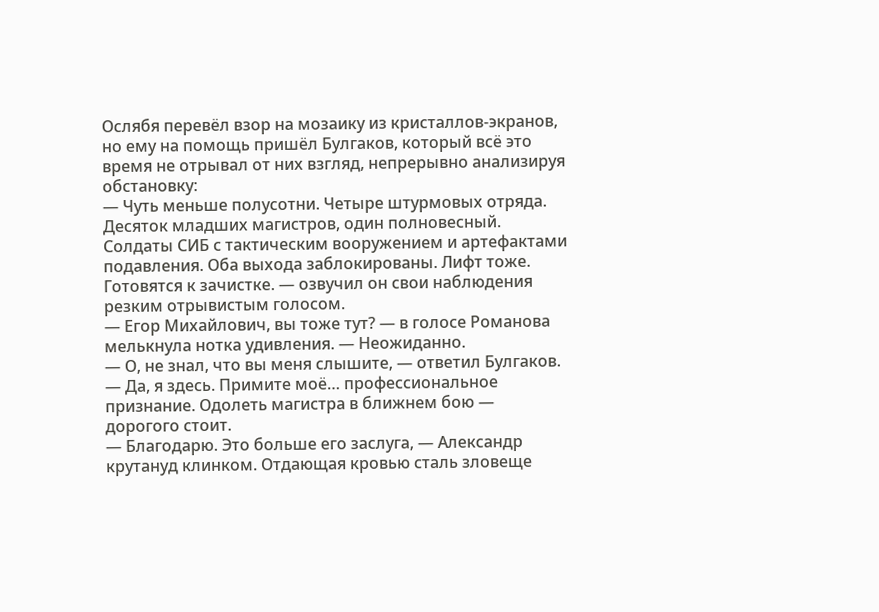Ослябя перевёл взор на мозаику из кристаллов-экранов, но ему на помощь пришёл Булгаков, который всё это время не отрывал от них взгляд, непрерывно анализируя обстановку:
— Чуть меньше полусотни. Четыре штурмовых отряда. Десяток младших магистров, один полновесный. Солдаты СИБ с тактическим вооружением и артефактами подавления. Оба выхода заблокированы. Лифт тоже. Готовятся к зачистке. — озвучил он свои наблюдения резким отрывистым голосом.
— Егор Михайлович, вы тоже тут? — в голосе Романова мелькнула нотка удивления. — Неожиданно.
— О, не знал, что вы меня слышите, — ответил Булгаков. — Да, я здесь. Примите моё… профессиональное признание. Одолеть магистра в ближнем бою — дорогого стоит.
— Благодарю. Это больше его заслуга, — Александр крутануд клинком. Отдающая кровью сталь зловеще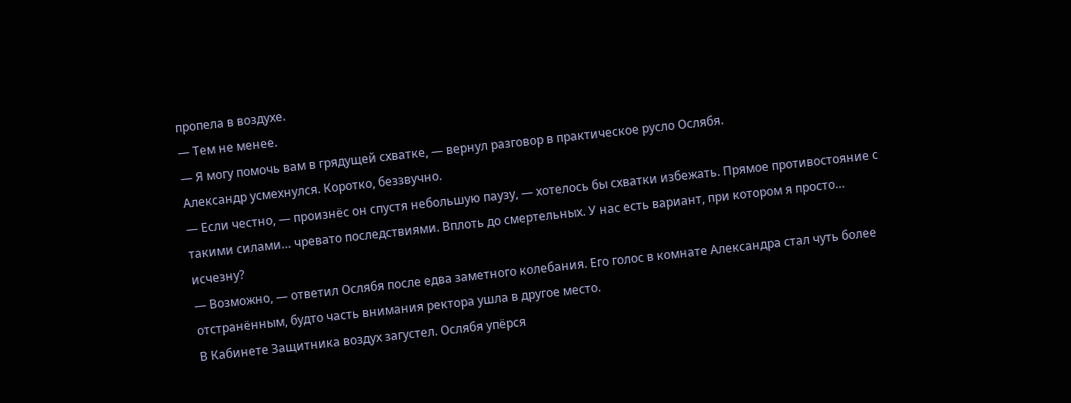пропела в воздухе.
— Тем не менее.
— Я могу помочь вам в грядущей схватке, — вернул разговор в практическое русло Ослябя.
Александр усмехнулся. Коротко, беззвучно.
— Если честно, — произнёс он спустя небольшую паузу, — хотелось бы схватки избежать. Прямое противостояние с такими силами… чревато последствиями. Вплоть до смертельных. У нас есть вариант, при котором я просто… исчезну?
— Возможно, — ответил Ослябя после едва заметного колебания. Его голос в комнате Александра стал чуть более отстранённым, будто часть внимания ректора ушла в другое место.
В Кабинете Защитника воздух загустел. Ослябя упёрся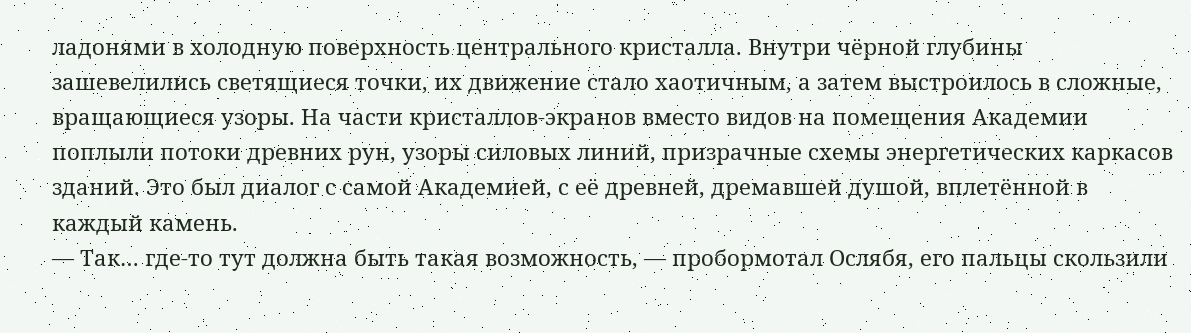ладонями в холодную поверхность центрального кристалла. Внутри чёрной глубины зашевелились светящиеся точки, их движение стало хаотичным, а затем выстроилось в сложные, вращающиеся узоры. На части кристаллов-экранов вместо видов на помещения Академии поплыли потоки древних рун, узоры силовых линий, призрачные схемы энергетических каркасов зданий. Это был диалог с самой Академией, с её древней, дремавшей душой, вплетённой в каждый камень.
— Так… где-то тут должна быть такая возможность, — пробормотал Ослябя, его пальцы скользили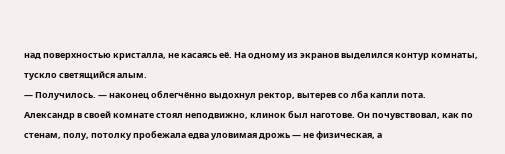над поверхностью кристалла, не касаясь её. На одному из экранов выделился контур комнаты, тускло светящийся алым.
— Получилось. — наконец облегчённо выдохнул ректор, вытерев со лба капли пота.
Александр в своей комнате стоял неподвижно, клинок был наготове. Он почувствовал, как по стенам, полу, потолку пробежала едва уловимая дрожь — не физическая, а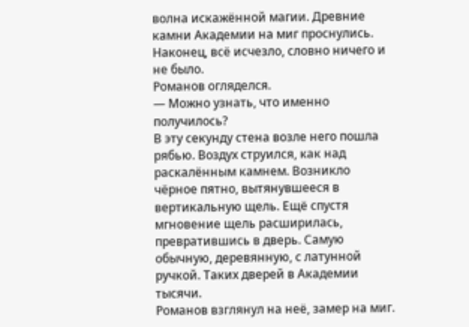волна искажённой магии. Древние камни Академии на миг проснулись.
Наконец, всё исчезло, словно ничего и не было.
Романов огляделся.
— Можно узнать, что именно получилось?
В эту секунду стена возле него пошла рябью. Воздух струился, как над раскалённым камнем. Возникло чёрное пятно, вытянувшееся в вертикальную щель. Ещё спустя мгновение щель расширилась, превратившись в дверь. Самую обычную, деревянную, с латунной ручкой. Таких дверей в Академии тысячи.
Романов взглянул на неё, замер на миг.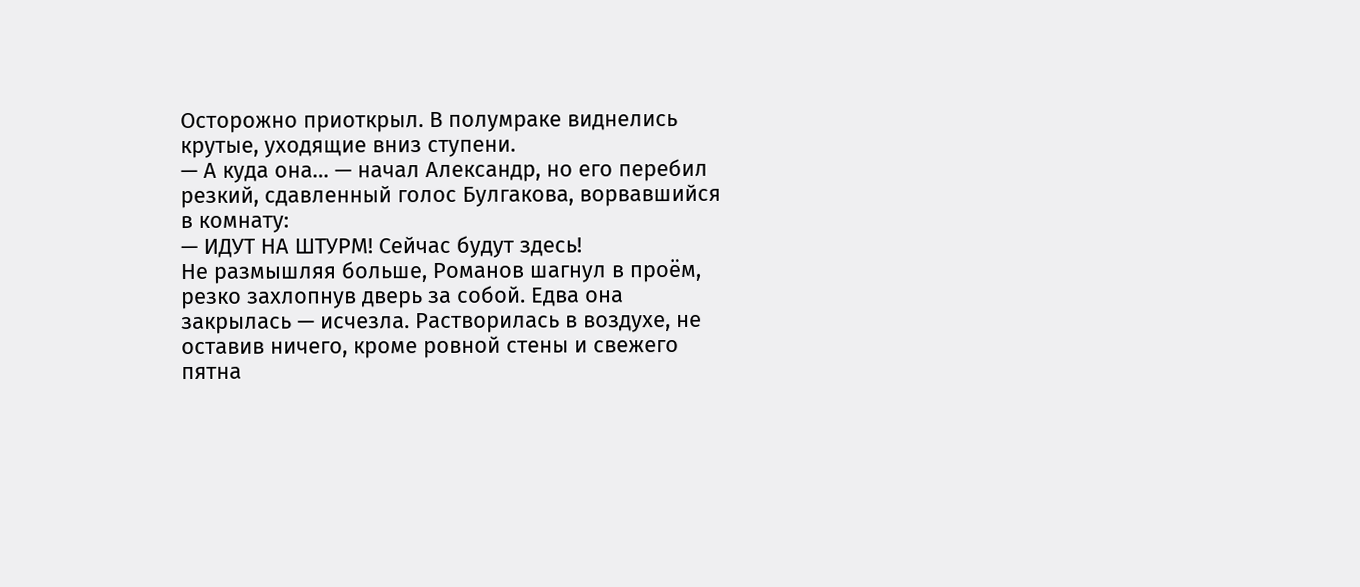Осторожно приоткрыл. В полумраке виднелись крутые, уходящие вниз ступени.
— А куда она… — начал Александр, но его перебил резкий, сдавленный голос Булгакова, ворвавшийся в комнату:
— ИДУТ НА ШТУРМ! Сейчас будут здесь!
Не размышляя больше, Романов шагнул в проём, резко захлопнув дверь за собой. Едва она закрылась — исчезла. Растворилась в воздухе, не оставив ничего, кроме ровной стены и свежего пятна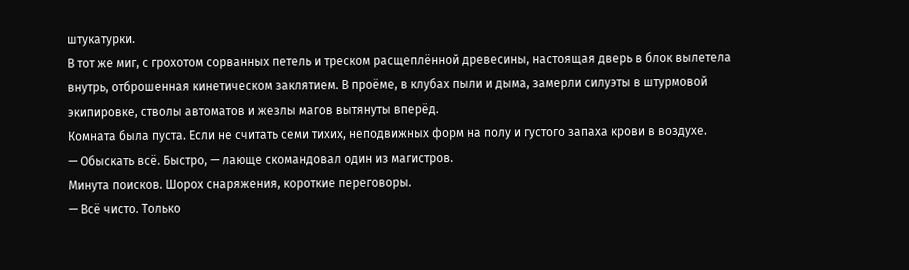штукатурки.
В тот же миг, с грохотом сорванных петель и треском расщеплённой древесины, настоящая дверь в блок вылетела внутрь, отброшенная кинетическом заклятием. В проёме, в клубах пыли и дыма, замерли силуэты в штурмовой экипировке, стволы автоматов и жезлы магов вытянуты вперёд.
Комната была пуста. Если не считать семи тихих, неподвижных форм на полу и густого запаха крови в воздухе.
— Обыскать всё. Быстро, — лающе скомандовал один из магистров.
Минута поисков. Шорох снаряжения, короткие переговоры.
— Всё чисто. Только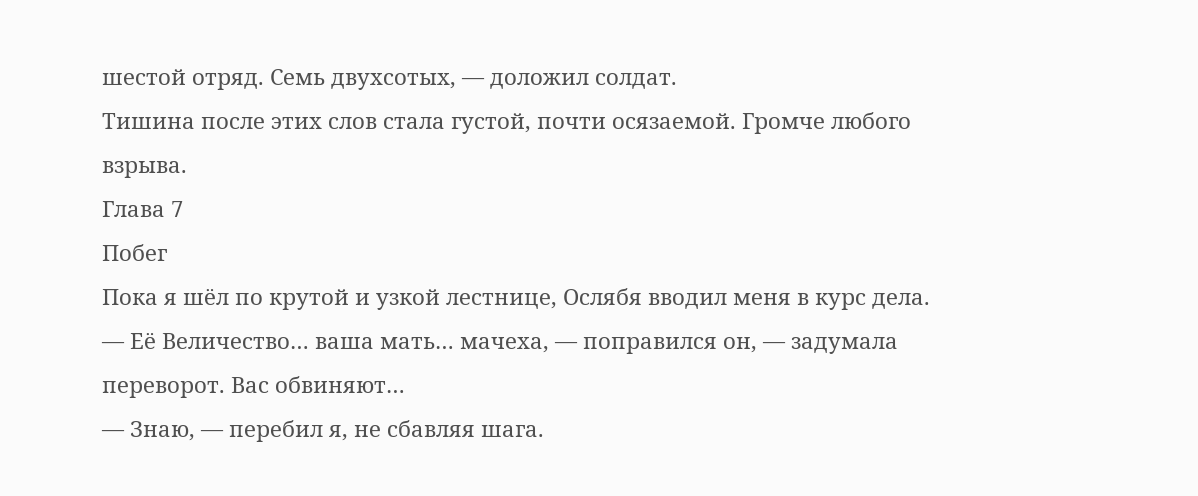шестой отряд. Семь двухсотых, — доложил солдат.
Тишина после этих слов стала густой, почти осязаемой. Громче любого взрыва.
Глава 7
Побег
Пока я шёл по крутой и узкой лестнице, Ослябя вводил меня в курс дела.
— Её Величество… ваша мать… мачеха, — поправился он, — задумала переворот. Вас обвиняют…
— Знаю, — перебил я, не сбавляя шага.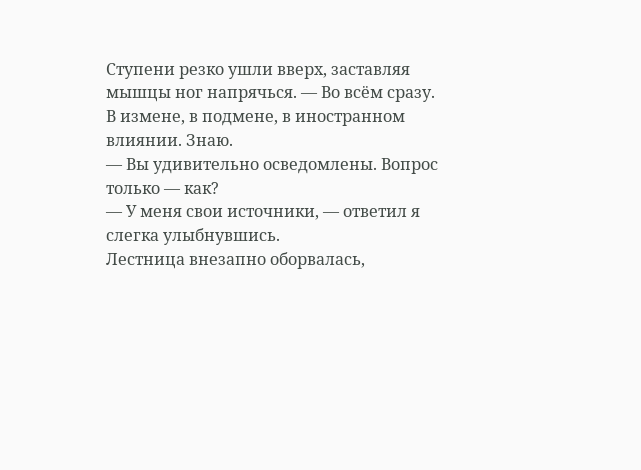Ступени резко ушли вверх, заставляя мышцы ног напрячься. — Во всём сразу. В измене, в подмене, в иностранном влиянии. Знаю.
— Вы удивительно осведомлены. Вопрос только — как?
— У меня свои источники, — ответил я слегка улыбнувшись.
Лестница внезапно оборвалась,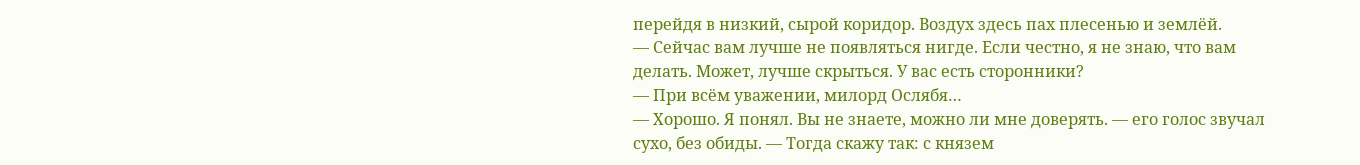перейдя в низкий, сырой коридор. Воздух здесь пах плесенью и землёй.
— Сейчас вам лучше не появляться нигде. Если честно, я не знаю, что вам делать. Может, лучше скрыться. У вас есть сторонники?
— При всём уважении, милорд Ослябя…
— Хорошо. Я понял. Вы не знаете, можно ли мне доверять. — его голос звучал сухо, без обиды. — Тогда скажу так: с князем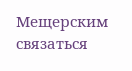Мещерским связаться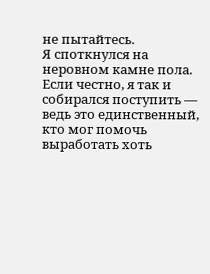не пытайтесь.
Я споткнулся на неровном камне пола. Если честно, я так и собирался поступить — ведь это единственный, кто мог помочь выработать хоть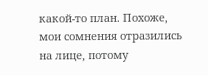какой-то план. Похоже, мои сомнения отразились на лице, потому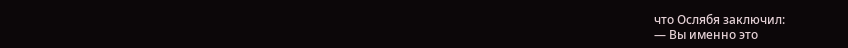что Ослябя заключил:
— Вы именно это